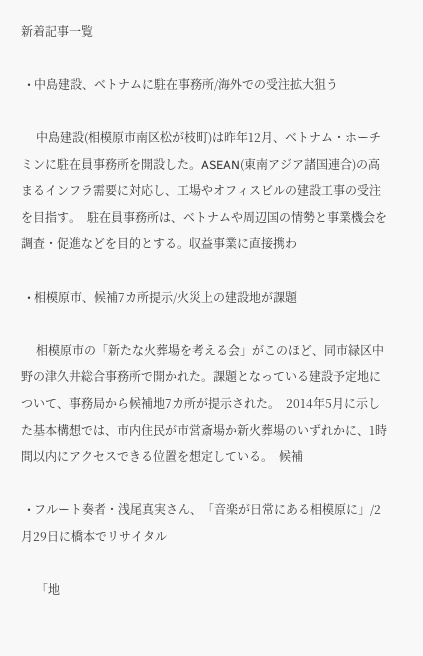新着記事一覧

  • 中島建設、ベトナムに駐在事務所/海外での受注拡大狙う

     中島建設(相模原市南区松が枝町)は昨年12月、ベトナム・ホーチミンに駐在員事務所を開設した。ASEAN(東南アジア諸国連合)の高まるインフラ需要に対応し、工場やオフィスビルの建設工事の受注を目指す。  駐在員事務所は、ベトナムや周辺国の情勢と事業機会を調査・促進などを目的とする。収益事業に直接携わ

  • 相模原市、候補7カ所提示/火災上の建設地が課題

     相模原市の「新たな火葬場を考える会」がこのほど、同市緑区中野の津久井総合事務所で開かれた。課題となっている建設予定地について、事務局から候補地7カ所が提示された。  2014年5月に示した基本構想では、市内住民が市営斎場か新火葬場のいずれかに、1時間以内にアクセスできる位置を想定している。  候補

  • フルート奏者・浅尾真実さん、「音楽が日常にある相模原に」/2月29日に橋本でリサイタル

     「地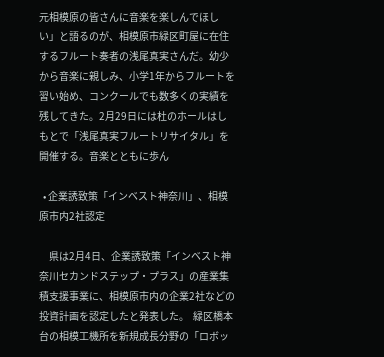元相模原の皆さんに音楽を楽しんでほしい」と語るのが、相模原市緑区町屋に在住するフルート奏者の浅尾真実さんだ。幼少から音楽に親しみ、小学1年からフルートを習い始め、コンクールでも数多くの実績を残してきた。2月29日には杜のホールはしもとで「浅尾真実フルートリサイタル」を開催する。音楽とともに歩ん

  • 企業誘致策「インベスト神奈川」、相模原市内2社認定

     県は2月4日、企業誘致策「インベスト神奈川セカンドステップ・プラス」の産業集積支援事業に、相模原市内の企業2社などの投資計画を認定したと発表した。  緑区橋本台の相模工機所を新規成長分野の「ロボッ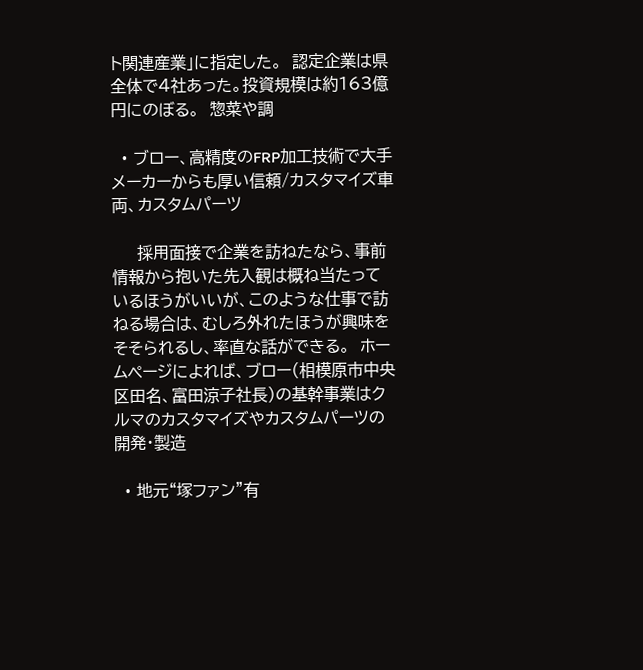ト関連産業」に指定した。  認定企業は県全体で4社あった。投資規模は約163億円にのぼる。  惣菜や調

  • ブロー、高精度のFRP加工技術で大手メーカーからも厚い信頼/カスタマイズ車両、カスタムパーツ

     採用面接で企業を訪ねたなら、事前情報から抱いた先入観は概ね当たっているほうがいいが、このような仕事で訪ねる場合は、むしろ外れたほうが興味をそそられるし、率直な話ができる。  ホームページによれば、ブロー(相模原市中央区田名、富田涼子社長)の基幹事業はクルマのカスタマイズやカスタムパーツの開発・製造

  • 地元“塚ファン”有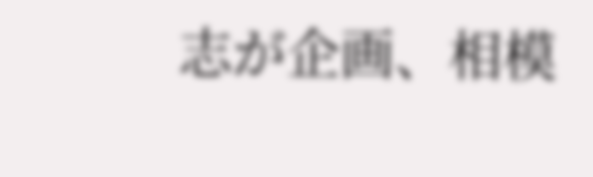志が企画、相模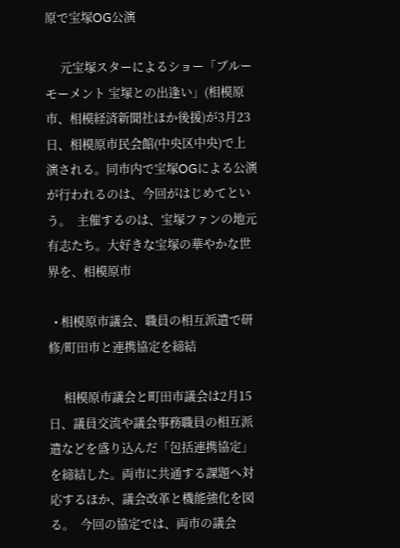原で宝塚OG公演

     元宝塚スターによるショー「ブルーモーメント 宝塚との出逢い」(相模原市、相模経済新聞社ほか後援)が3月23日、相模原市民会館(中央区中央)で上演される。同市内で宝塚OGによる公演が行われるのは、今回がはじめてという。  主催するのは、宝塚ファンの地元有志たち。大好きな宝塚の華やかな世界を、相模原市

  • 相模原市議会、職員の相互派遣で研修/町田市と連携協定を締結

     相模原市議会と町田市議会は2月15日、議員交流や議会事務職員の相互派遣などを盛り込んだ「包括連携協定」を締結した。両市に共通する課題へ対応するほか、議会改革と機能強化を図る。  今回の協定では、両市の議会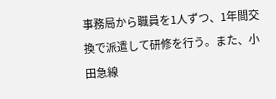事務局から職員を1人ずつ、1年間交換で派遣して研修を行う。また、小田急線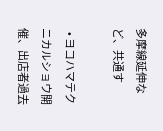多摩線延伸など、共通す

  • ヨコハマテクニカルショウ開催、出店者過去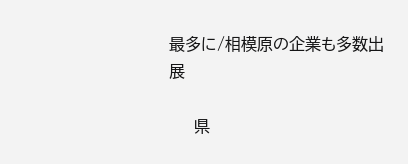最多に/相模原の企業も多数出展

     県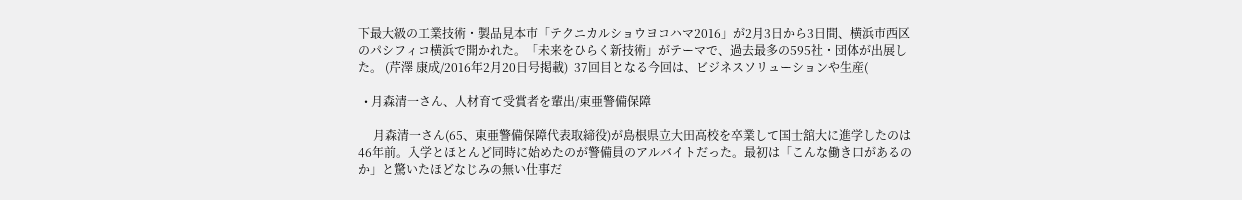下最大級の工業技術・製品見本市「テクニカルショウヨコハマ2016」が2月3日から3日間、横浜市西区のパシフィコ横浜で開かれた。「未来をひらく新技術」がテーマで、過去最多の595社・団体が出展した。 (芹澤 康成/2016年2月20日号掲載)  37回目となる今回は、ビジネスソリューションや生産(

  • 月森清一さん、人材育て受賞者を輩出/東亜警備保障

     月森清一さん(65、東亜警備保障代表取締役)が島根県立大田高校を卒業して国士舘大に進学したのは46年前。入学とほとんど同時に始めたのが警備員のアルバイトだった。最初は「こんな働き口があるのか」と驚いたほどなじみの無い仕事だ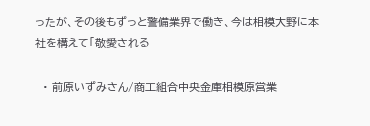ったが、その後もずっと警備業界で働き、今は相模大野に本社を構えて「敬愛される

  • 前原いずみさん/商工組合中央金庫相模原営業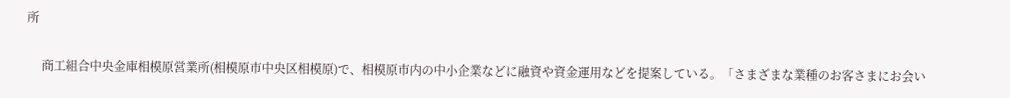所

     商工組合中央金庫相模原営業所(相模原市中央区相模原)で、相模原市内の中小企業などに融資や資金運用などを提案している。「さまざまな業種のお客さまにお会い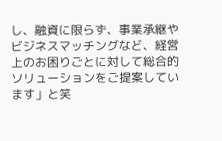し、融資に限らず、事業承継やビジネスマッチングなど、経営上のお困りごとに対して総合的ソリューションをご提案しています」と笑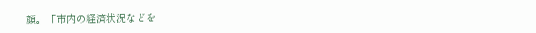顔。「市内の経済状況などを